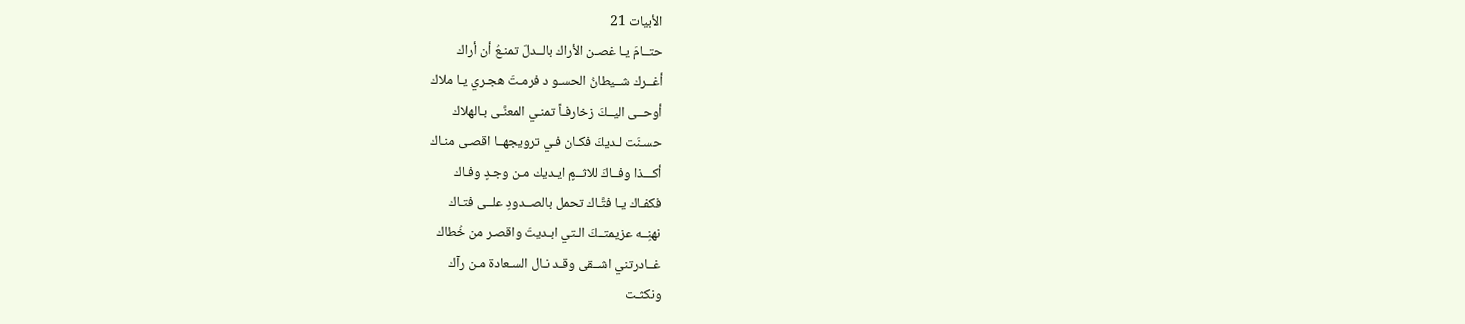الأبيات 21
حتــامَ يـا غصـن الأراك بالــدلّ تمنـعُ أن أراك
أغــرك شــيطانُ الحسـو د فرمـتَ هجـري يـا ملاك
أوحــى اليــكَ زخارفـاً تمنـي المعنَّـى بـالهلاك
حسـنَت لـديكَ فكـان فـي ترويجهــا اقصـى منـاك
أكـــذا وفــاكَ للاثــمٍ ايـديك مـن وجـدٍ وفـاك
فكفـاك يـا فتَّـاك تحمل بالصــدودِ علــى فتـاك
نهنِــه عزيمتــكَ الـتي ابـديتَ واقصـر من خُطاك
غــادرتني اشــقى وقـد نـال السـعادة مـن رآك
ونكثـت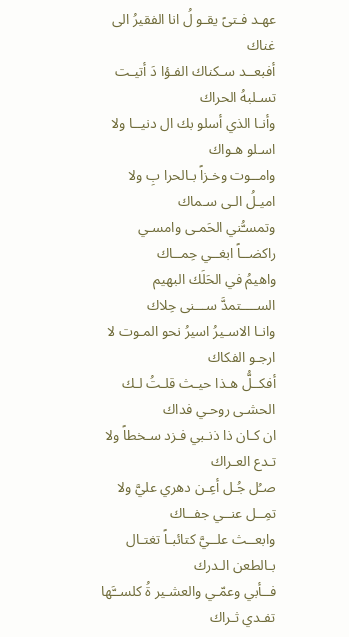عهـد فـتىً يقـو لُ انا الفقيرُ الى غناك
أفبعــد سـكناك الفـؤا دَ أتيـت تسـلبهُ الحراك
وأنـا الذي أسلو بك ال دنيــا ولا اسـلو هـواك
وامــوت وخـزاً بـالحرا بِ ولا اميـلُ الـى سـماك
وتمسـُّني الحَمـى وامسـي راكضــاً ابغــي حِمــاك
واهيمُ في الحَلَك البهيم الســــتمدَّ ســـنى حِلاك
وانـا الاسـيرُ اسيرُ نحو المـوت لا ارجـو الفكاك
أفكــلُّ هـذا حيـث قلـتُ لـك الحشـى روحـي فداك
ان كـان ذا ذنـبي فـزد سـخطاً ولا تـدع العـراك
صـُل جُـل أعِـن دهري عليَّ ولا تمِــل عنــي جفــاك
وابعــث علــيَّ كتائبـاً تغتـال بـالطعن الـدرك
فــأبي وعمّـي والعشـير ةُ كلســَّها تفـدي ثـراك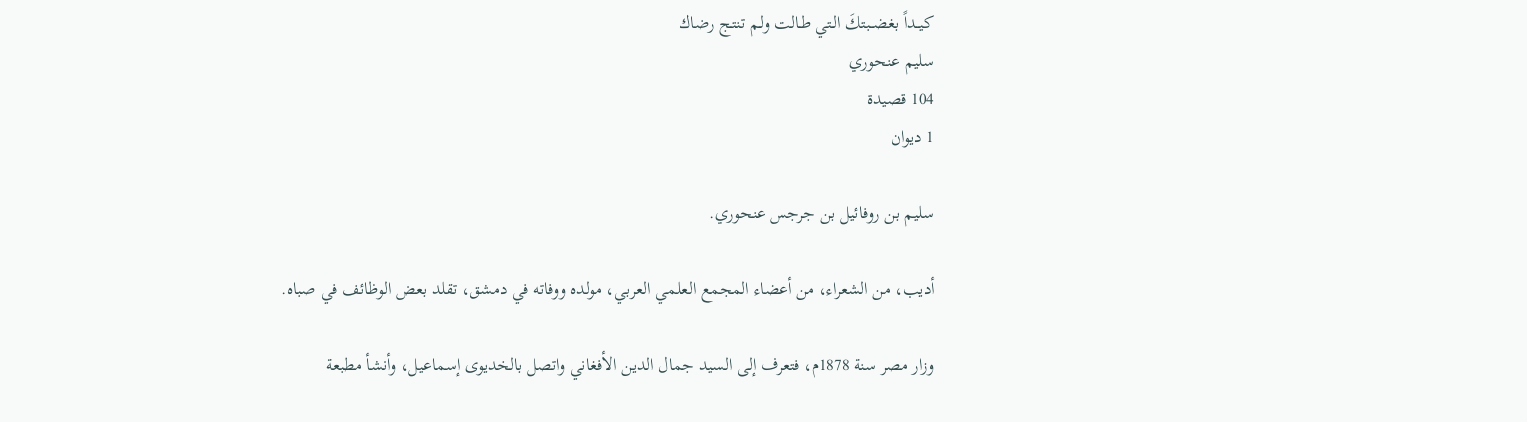كيــداً بغضــبتكَ الـتي طـالت ولـم تنتـج رضاك
سليم عنحوري
104 قصيدة
1 ديوان

سليم بن روفائيل بن جرجس عنحوري.

أديب، من الشعراء، من أعضاء المجمع العلمي العربي، مولده ووفاته في دمشق، تقلد بعض الوظائف في صباه.

وزار مصر سنة 1878م، فتعرف إلى السيد جمال الدين الأفغاني واتصل بالخديوى إسماعيل، وأنشأ مطبعة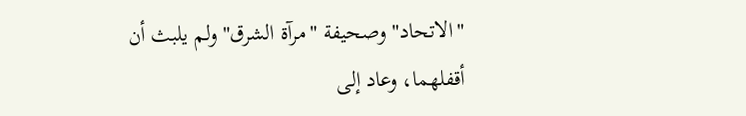"الاتحاد" وصحيفة "مرآة الشرق" ولم يلبث أن أقفلهما، وعاد إلى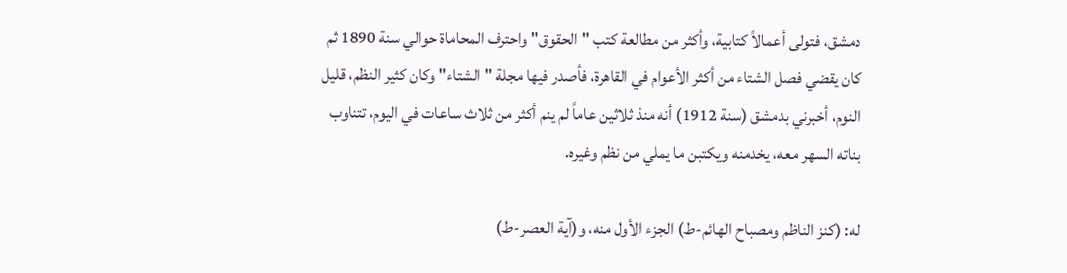دمشق، فتولى أعمالاً كتابية، وأكثر من مطالعة كتب "الحقوق" واحترف المحاماة حوالي سنة 1890 ثم كان يقضي فصل الشتاء من أكثر الأعوام في القاهرة، فأصدر فيها مجلة "الشتاء" وكان كثير النظم، قليل النوم، أخبرني بدمشق (سنة 1912) أنه منذ ثلاثين عاماً لم ينم أكثر من ثلاث ساعات في اليوم، تتناوب بناته السهر معه، يخدمنه ويكتبن ما يملي من نظم وغيره.

له: (كنز الناظم ومصباح الهائم-ط) الجزء الأول منه، و(آية العصر-ط)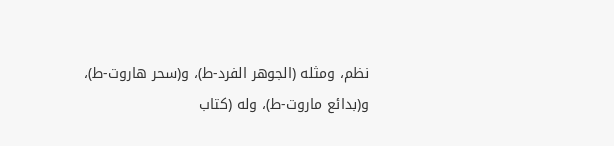نظم، ومثله (الجوهر الفرد-ط)، و(سحر هاروت-ط)، و(بدائع ماروت-ط)، وله (كتاب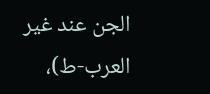الجن عند غير العرب-ط)،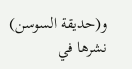و(حديقة السوسن) نشرها في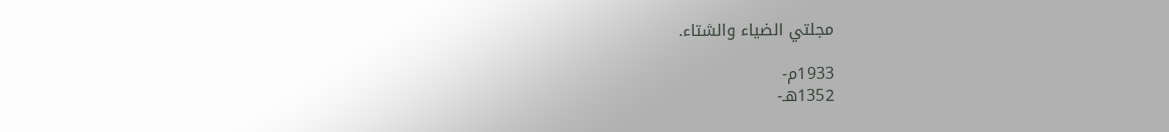مجلتي الضياء والشتاء.

1933م-
1352هـ-